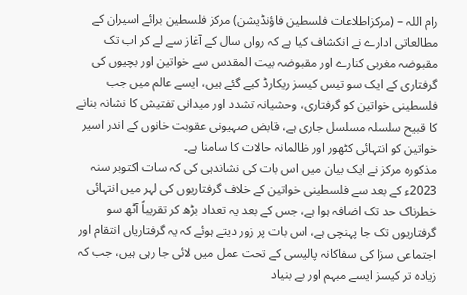رام اللہ – (مرکزاطلاعات فلسطین فاؤنڈیشن) مرکز فلسطین برائے اسیران کے مطالعاتی ادارے نے انکشاف کیا ہے کہ رواں سال کے آغاز سے لے کر اب تک مقبوضہ مغربی کنارے اور مقبوضہ بیت المقدس سے خواتین اور بچیوں کی گرفتاری کے ایک سو تیس کیسز ریکارڈ کیے گئے ہیں، ایسے عالم میں جب فلسطینی خواتین کو گرفتاری، وحشیانہ تشدد اور میدانی تفتیش کا نشانہ بنانے کا قبیح سلسلہ مسلسل جاری ہے، قابض صہیونی عقوبت خانوں کے اندر اسیر خواتین کو انتہائی کٹھور اور ظالمانہ حالات کا سامنا ہے۔
مذکورہ مرکز نے ایک بیان میں اس بات کی نشاندہی کی کہ سات اکتوبر سنہ 2023ء کے بعد سے فلسطینی خواتین کے خلاف گرفتاریوں کی لہر میں انتہائی خطرناک حد تک اضافہ ہوا ہے، جس کے بعد یہ تعداد بڑھ کر تقریباً آٹھ سو گرفتاریوں تک جا پہنچی ہے، اس بات پر زور دیتے ہوئے کہ یہ گرفتاریاں انتقام اور اجتماعی سزا کی سفاکانہ پالیسی کے تحت عمل میں لائی جا رہی ہیں، جب کہ زیادہ تر کیسز ایسے مبہم اور بے بنیاد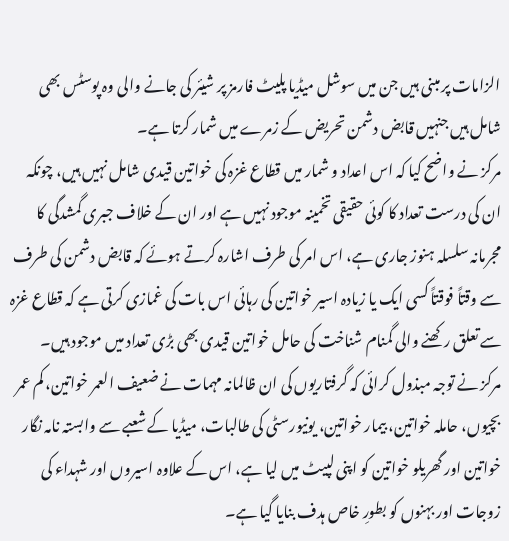الزامات پر مبنی ہیں جن میں سوشل میڈیا پلیٹ فارمز پر شیئر کی جانے والی وہ پوسٹس بھی شامل ہیں جنہیں قابض دشمن تحریض کے زمرے میں شمار کرتا ہے۔
مرکز نے واضح کیا کہ اس اعداد و شمار میں قطاع غزہ کی خواتین قیدی شامل نہیں ہیں، چونکہ ان کی درست تعداد کا کوئی حقیقی تخمینہ موجود نہیں ہے اور ان کے خلاف جبری گمشدگی کا مجرمانہ سلسلہ ہنوز جاری ہے، اس امر کی طرف اشارہ کرتے ہوئے کہ قابض دشمن کی طرف سے وقتاً فوقتاً کسی ایک یا زیادہ اسیر خواتین کی رہائی اس بات کی غمازی کرتی ہے کہ قطاع غزہ سے تعلق رکھنے والی گمنام شناخت کی حامل خواتین قیدی بھی بڑی تعداد میں موجود ہیں۔
مرکز نے توجہ مبذول کرائی کہ گرفتاریوں کی ان ظالمانہ مہمات نے ضعیف العمر خواتین، کم عمر بچیوں، حاملہ خواتین، بیمار خواتین، یونیورسٹی کی طالبات، میڈیا کے شعبے سے وابستہ نامہ نگار خواتین اور گھریلو خواتین کو اپنی لپیٹ میں لیا ہے، اس کے علاوہ اسیروں اور شہداء کی زوجات اور بہنوں کو بطورِ خاص ہدف بنایا گیا ہے۔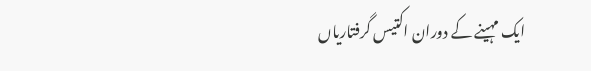ایک مہینے کے دوران اکتیس گرفتاریاں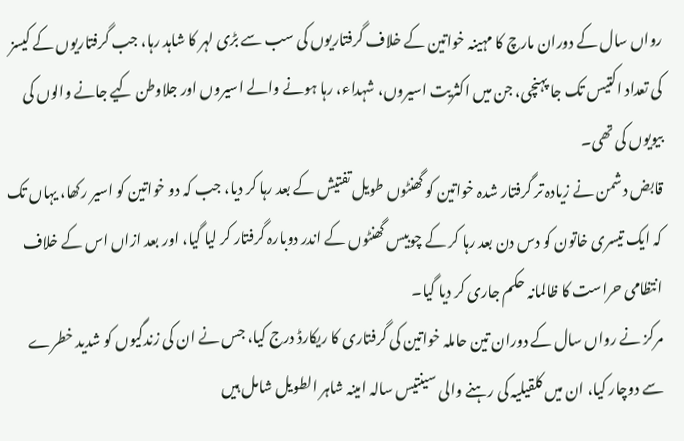رواں سال کے دوران مارچ کا مہینہ خواتین کے خلاف گرفتاریوں کی سب سے بڑی لہر کا شاہد رہا، جب گرفتاریوں کے کیسز کی تعداد اکتیس تک جا پہنچی، جن میں اکثریت اسیروں، شہداء، رہا ہونے والے اسیروں اور جلاوطن کیے جانے والوں کی بیویوں کی تھی۔
قابض دشمن نے زیادہ تر گرفتار شدہ خواتین کو گھنٹوں طویل تفتیش کے بعد رہا کر دیا، جب کہ دو خواتین کو اسیر رکھا، یہاں تک کہ ایک تیسری خاتون کو دس دن بعد رہا کر کے چوبیس گھنٹوں کے اندر دوبارہ گرفتار کر لیا گیا، اور بعد ازاں اس کے خلاف انتظامی حراست کا ظالمانہ حکم جاری کر دیا گیا۔
مرکز نے رواں سال کے دوران تین حاملہ خواتین کی گرفتاری کا ریکارڈ درج کیا، جس نے ان کی زندگیوں کو شدید خطرے سے دوچار کیا، ان میں کلقیلیہ کی رہنے والی سینتیس سالہ امینہ شاہر الطویل شامل ہیں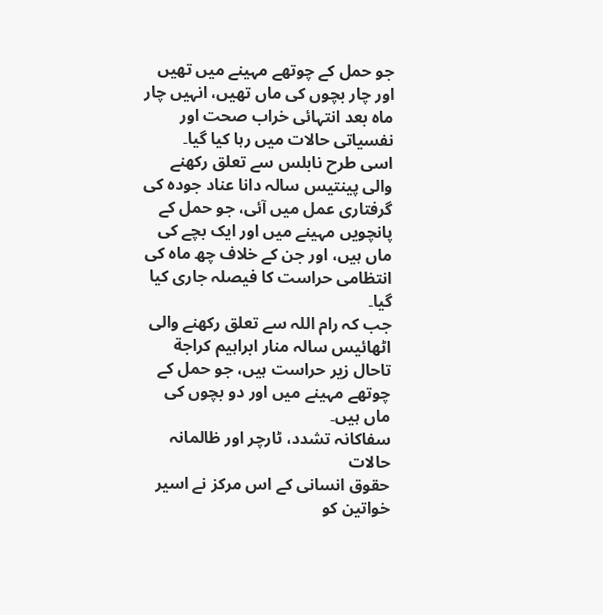جو حمل کے چوتھے مہینے میں تھیں اور چار بچوں کی ماں تھیں، انہیں چار ماہ بعد انتہائی خراب صحت اور نفسیاتی حالات میں رہا کیا گیا۔
اسی طرح نابلس سے تعلق رکھنے والی پینتیس سالہ دانا عناد جودہ کی گرفتاری عمل میں آئی، جو حمل کے پانچویں مہینے میں اور ایک بچے کی ماں ہیں، اور جن کے خلاف چھ ماہ کی انتظامی حراست کا فیصلہ جاری کیا گیا۔
جب کہ رام اللہ سے تعلق رکھنے والی اٹھائیس سالہ منار ابراہیم كراجة تاحال زیر حراست ہیں، جو حمل کے چوتھے مہینے میں اور دو بچوں کی ماں ہیں۔
سفاکانہ تشدد، ٹارچر اور ظالمانہ حالات
حقوق انسانی کے اس مرکز نے اسیر خواتین کو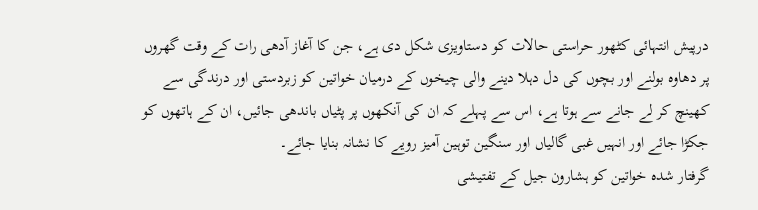درپیش انتہائی کٹھور حراستی حالات کو دستاویزی شکل دی ہے، جن کا آغاز آدھی رات کے وقت گھروں پر دھاوه بولنے اور بچوں کی دل دہلا دینے والی چیخوں کے درمیان خواتین کو زبردستی اور درندگی سے کھینچ کر لے جانے سے ہوتا ہے، اس سے پہلے کہ ان کی آنکھوں پر پٹیاں باندھی جائیں، ان کے ہاتھوں کو جکڑا جائے اور انہیں غبی گالیاں اور سنگین توہین آمیز رویے کا نشانہ بنایا جائے۔
گرفتار شدہ خواتین کو ہشارون جیل کے تفتیشی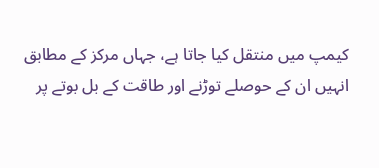کیمپ میں منتقل کیا جاتا ہے، جہاں مرکز کے مطابق انہیں ان کے حوصلے توڑنے اور طاقت کے بل بوتے پر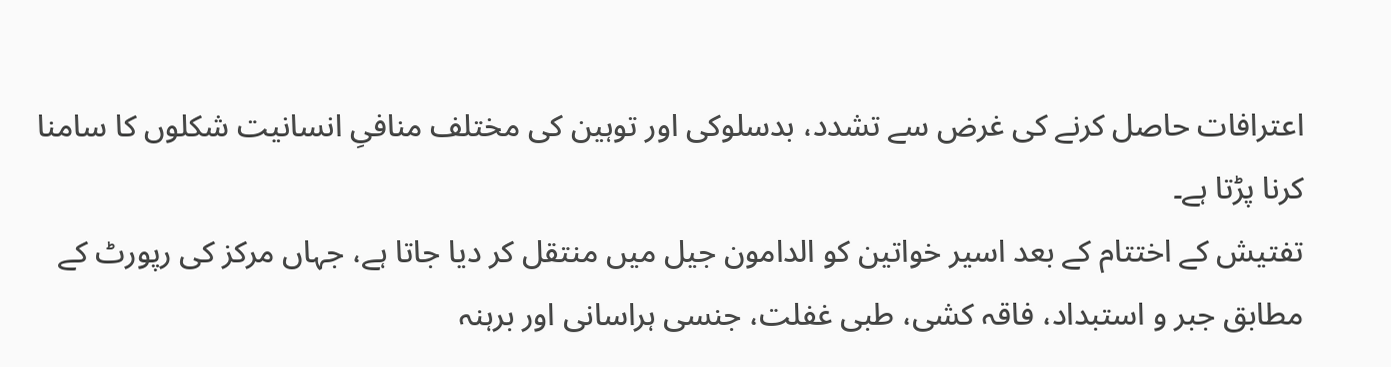اعترافات حاصل کرنے کی غرض سے تشدد، بدسلوکی اور توہین کی مختلف منافیِ انسانیت شکلوں کا سامنا کرنا پڑتا ہے۔
تفتیش کے اختتام کے بعد اسیر خواتین کو الدامون جیل میں منتقل کر دیا جاتا ہے، جہاں مرکز کی رپورٹ کے مطابق جبر و استبداد، فاقہ کشی، طبی غفلت، جنسی ہراسانی اور برہنہ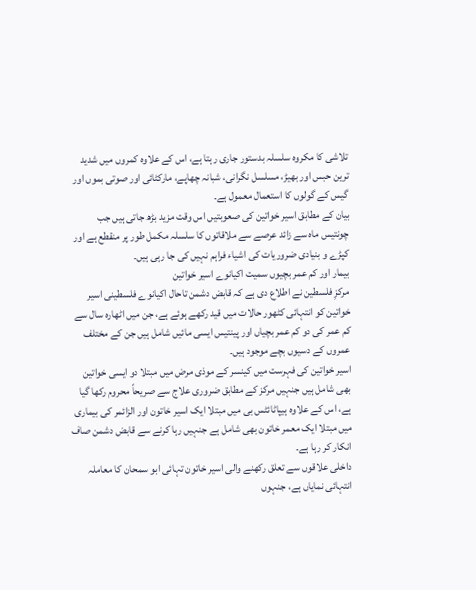تلاشی کا مکروہ سلسلہ بدستور جاری رہتا ہے، اس کے علاوہ کمروں میں شدید ترین حبس اور بھیڑ، مسلسل نگرانی، شبانہ چھاپے، مارکٹائی اور صوتی بموں اور گیس کے گولوں کا استعمال معمول ہے۔
بیان کے مطابق اسیر خواتین کی صعوبتیں اس وقت مزید بڑھ جاتی ہیں جب چونتیس ماہ سے زائد عرصے سے ملاقاتوں کا سلسلہ مکمل طور پر منقطع ہے اور کپڑے و بنیادی ضروریات کی اشیاء فراہم نہیں کی جا رہی ہیں۔
بیمار اور کم عمر بچیوں سمیت اکیانوے اسیر خواتین
مرکزِ فلسطین نے اطلاع دی ہے کہ قابض دشمن تاحال اکیانوے فلسطینی اسیر خواتین کو انتہائی کٹھور حالات میں قید رکھے ہوئے ہے، جن میں اٹھارہ سال سے کم عمر کی دو کم عمر بچیاں اور پینتیس ایسی مائیں شامل ہیں جن کے مختلف عمروں کے دسیوں بچے موجود ہیں۔
اسیر خواتین کی فہرست میں کینسر کے موذی مرض میں مبتلا دو ایسی خواتین بھی شامل ہیں جنہیں مرکز کے مطابق ضروری علاج سے صریحاً محروم رکھا گیا ہے، اس کے علاوہ ہیپاٹائٹس بی میں مبتلا ایک اسیر خاتون اور الزائمر کی بیماری میں مبتلا ایک معمر خاتون بھی شامل ہے جنہیں رہا کرنے سے قابض دشمن صاف انکار کر رہا ہے۔
داخلی علاقوں سے تعلق رکھنے والی اسیر خاتون تہائی ابو سمحان کا معاملہ انتہائی نمایاں ہے، جنہوں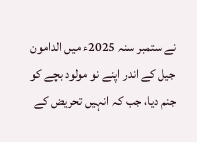نے ستمبر سنہ 2025ء میں الدامون جیل کے اندر اپنے نو مولود بچے کو جنم دیا، جب کہ انہیں تحریض کے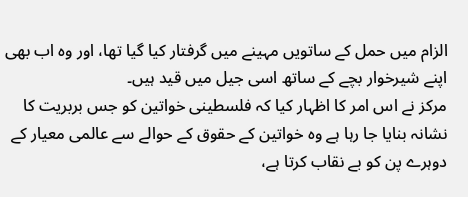الزام میں حمل کے ساتویں مہینے میں گرفتار کیا گیا تھا، اور وہ اب بھی اپنے شیرخوار بچے کے ساتھ اسی جیل میں قید ہیں۔
مرکز نے اس امر کا اظہار کیا کہ فلسطینی خواتین کو جس بربریت کا نشانہ بنایا جا رہا ہے وہ خواتین کے حقوق کے حوالے سے عالمی معیار کے دوہرے پن کو بے نقاب کرتا ہے،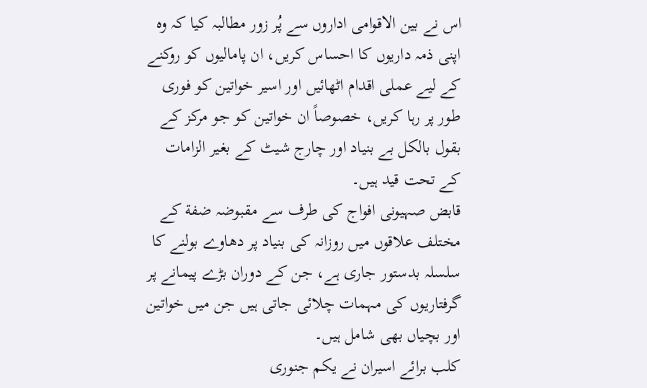اس نے بین الاقوامی اداروں سے پُر زور مطالبہ کیا کہ وہ اپنی ذمہ داریوں کا احساس کریں، ان پامالیوں کو روکنے کے لیے عملی اقدام اٹھائیں اور اسیر خواتین کو فوری طور پر رہا کریں، خصوصاً ان خواتین کو جو مرکز کے بقول بالکل بے بنیاد اور چارج شیٹ کے بغیر الزامات کے تحت قید ہیں۔
قابض صہیونی افواج کی طرف سے مقبوضہ ضفة کے مختلف علاقوں میں روزانہ کی بنیاد پر دھاوے بولنے کا سلسلہ بدستور جاری ہے، جن کے دوران بڑے پیمانے پر گرفتاریوں کی مہمات چلائی جاتی ہیں جن میں خواتین اور بچیاں بھی شامل ہیں۔
کلب برائے اسیران نے یکم جنوری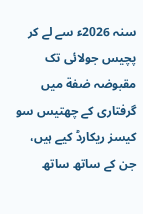سنہ 2026ء سے لے کر پچیس جولائی تک مقبوضہ ضفة میں گرفتاری کے چھتیس سو کیسز ریکارڈ کیے ہیں، جن کے ساتھ ساتھ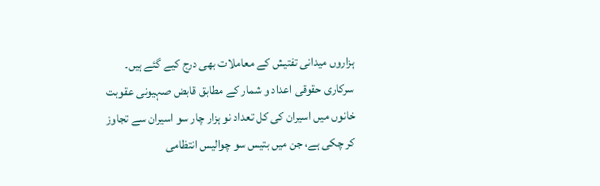ہزاروں میدانی تفتیش کے معاملات بھی درج کیے گئے ہیں۔
سرکاری حقوقی اعداد و شمار کے مطابق قابض صہیونی عقوبت خانوں میں اسیران کی کل تعداد نو ہزار چار سو اسیران سے تجاوز کر چکی ہے، جن میں بتیس سو چوالیس انتظامی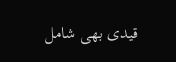قیدی بھی شامل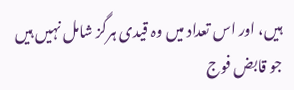ہیں، اور اس تعداد میں وہ قیدی ہرگز شامل نہیں ہیں جو قابض فوج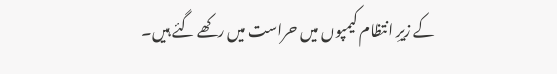کے زیرِ انتظام کیمپوں میں حراست میں رکھے گئے ہیں۔